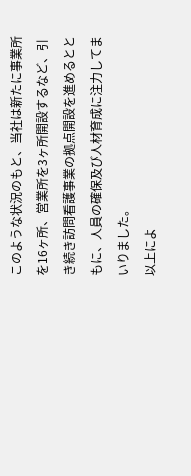このような状況のもと、当社は新たに事業所を16ヶ所、営業所を3ヶ所開設するなど、引き続き訪問看護事業の拠点開設を進めるとともに、人員の確保及び人材育成に注力してまいりました。
以上によ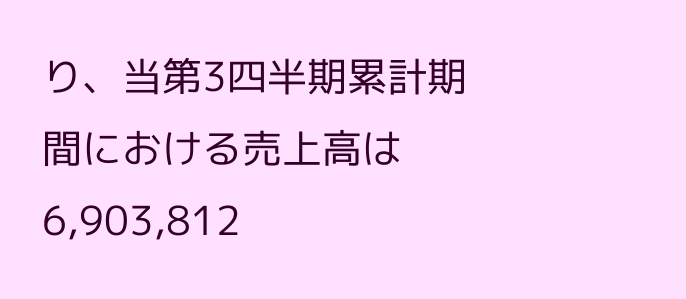り、当第3四半期累計期間における売上高は6,903,812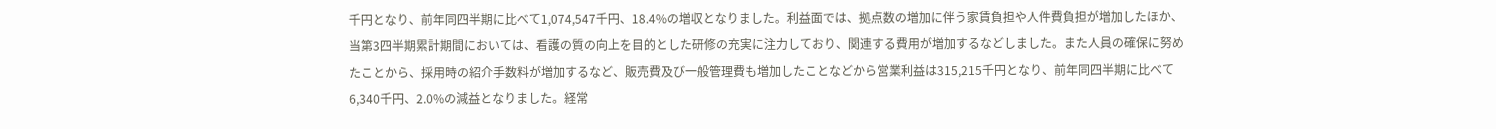千円となり、前年同四半期に比べて1,074,547千円、18.4%の増収となりました。利益面では、拠点数の増加に伴う家賃負担や人件費負担が増加したほか、当第3四半期累計期間においては、看護の質の向上を目的とした研修の充実に注力しており、関連する費用が増加するなどしました。また人員の確保に努めたことから、採用時の紹介手数料が増加するなど、販売費及び一般管理費も増加したことなどから営業利益は315,215千円となり、前年同四半期に比べて6,340千円、2.0%の減益となりました。経常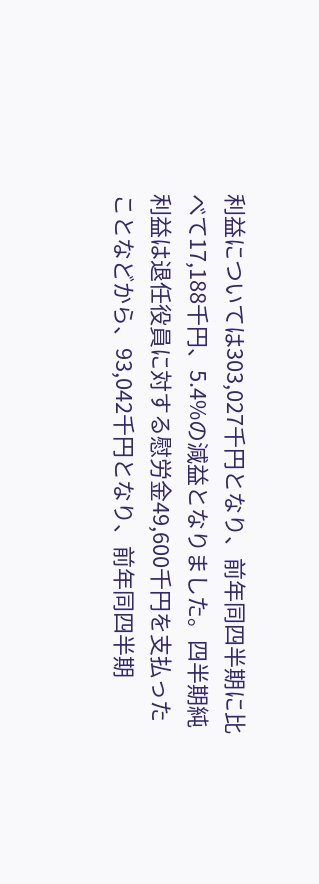利益については303,027千円となり、前年同四半期に比べて17,188千円、5.4%の減益となりました。四半期純利益は退任役員に対する慰労金49,600千円を支払ったことなどから、93,042千円となり、前年同四半期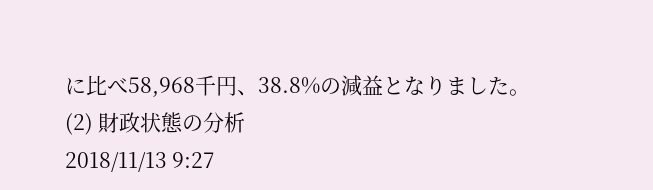に比べ58,968千円、38.8%の減益となりました。
(2) 財政状態の分析
2018/11/13 9:27